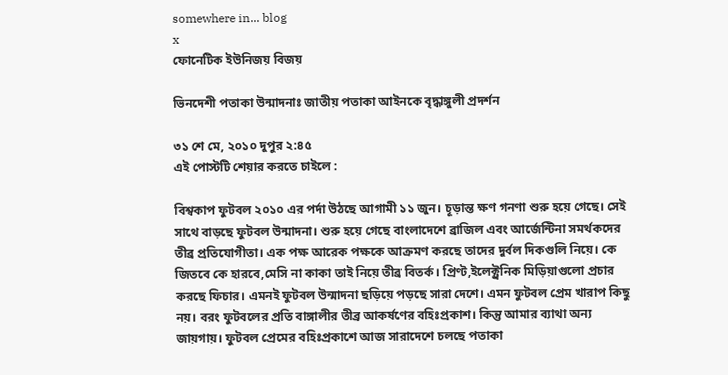somewhere in... blog
x
ফোনেটিক ইউনিজয় বিজয়

ভিনদেশী পতাকা উন্মাদনাঃ জাতীয় পতাকা আইনকে বৃদ্ধাঙ্গুলী প্রদর্শন

৩১ শে মে, ২০১০ দুপুর ২:৪৫
এই পোস্টটি শেয়ার করতে চাইলে :

বিশ্বকাপ ফুটবল ২০১০ এর পর্দা উঠছে আগামী ১১ জুন। চূড়ান্ত ক্ষণ গনণা শুরু হয়ে গেছে। সেই সাথে বাড়ছে ফুটবল উন্মাদনা। শুরু হয়ে গেছে বাংলাদেশে ব্রাজিল এবং আর্জেন্টিনা সমর্থকদের তীব্র প্রতিযোগীতা। এক পক্ষ আরেক পক্ষকে আক্রমণ করছে তাদের দুর্বল দিকগুলি নিয়ে। কে জিতবে কে হারবে,মেসি না কাকা তাই নিয়ে তীব্র বিতর্ক। প্রিণ্ট,ইলেক্ট্রনিক মিড়িয়াগুলো প্রচার করছে ফিচার। এমনই ফুটবল উন্মাদনা ছড়িয়ে পড়ছে সারা দেশে। এমন ফুটবল প্রেম খারাপ কিছু নয়। বরং ফুটবলের প্রতি বাঙ্গালীর তীব্র আকর্ষণের বহিঃপ্রকাশ। কিন্তু আমার ব্যাথা অন্য জায়গায়। ফুটবল প্রেমের বহিঃপ্রকাশে আজ সারাদেশে চলছে পতাকা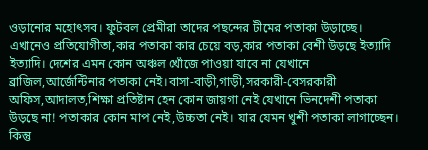ওড়ানোর মহোৎসব। ফুটবল প্রেমীরা তাদের পছন্দের টীমের পতাকা উড়াচ্ছে। এখানেও প্রতিযোগীতা,কার পতাকা কার চেয়ে বড়,কার পতাকা বেশী উড়ছে ইত্যাদি ইত্যাদি। দেশের এমন কোন অঞ্চল খোঁজে পাওয়া যাবে না যেখানে ব্রাজিল,আর্জেন্টিনার পতাকা নেই।বাসা-বাড়ী,গাড়ী,সরকারী-বেসরকারী অফিস,আদালত,শিক্ষা প্রতিষ্টান হেন কোন জায়গা নেই যেখানে ভিনদেশী পতাকা উড়ছে না! পতাকার কোন মাপ নেই,উচ্চতা নেই। যার যেমন খুশী পতাকা লাগাচ্ছেন। কিন্তু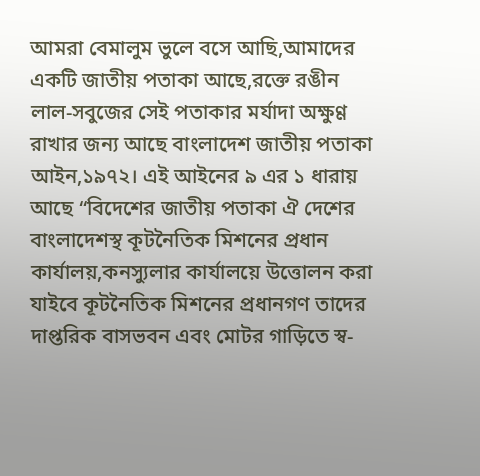আমরা বেমালুম ভুলে বসে আছি,আমাদের একটি জাতীয় পতাকা আছে,রক্তে রঙীন লাল-সবুজের সেই পতাকার মর্যাদা অক্ষুণ্ণ রাখার জন্য আছে বাংলাদেশ জাতীয় পতাকা আইন,১৯৭২। এই আইনের ৯ এর ১ ধারায় আছে “বিদেশের জাতীয় পতাকা ঐ দেশের বাংলাদেশস্থ কূটনৈতিক মিশনের প্রধান কার্যালয়,কনস্যুলার কার্যালয়ে উত্তোলন করা যাইবে কূটনৈতিক মিশনের প্রধানগণ তাদের দাপ্তরিক বাসভবন এবং মোটর গাড়িতে স্ব-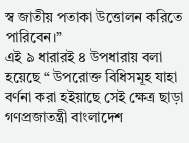স্ব জাতীয় পতাকা উত্তোলন করিতে পারিবেন।”
এই ৯ ধারারই ৪ উপধারায় বলা হয়েছে “ উপরোক্ত বিধিসমূহ যাহা বর্ণনা করা হইয়াছে সেই ক্ষেত্র ছাড়া গণপ্রজাতন্ত্রী বাংলাদেশ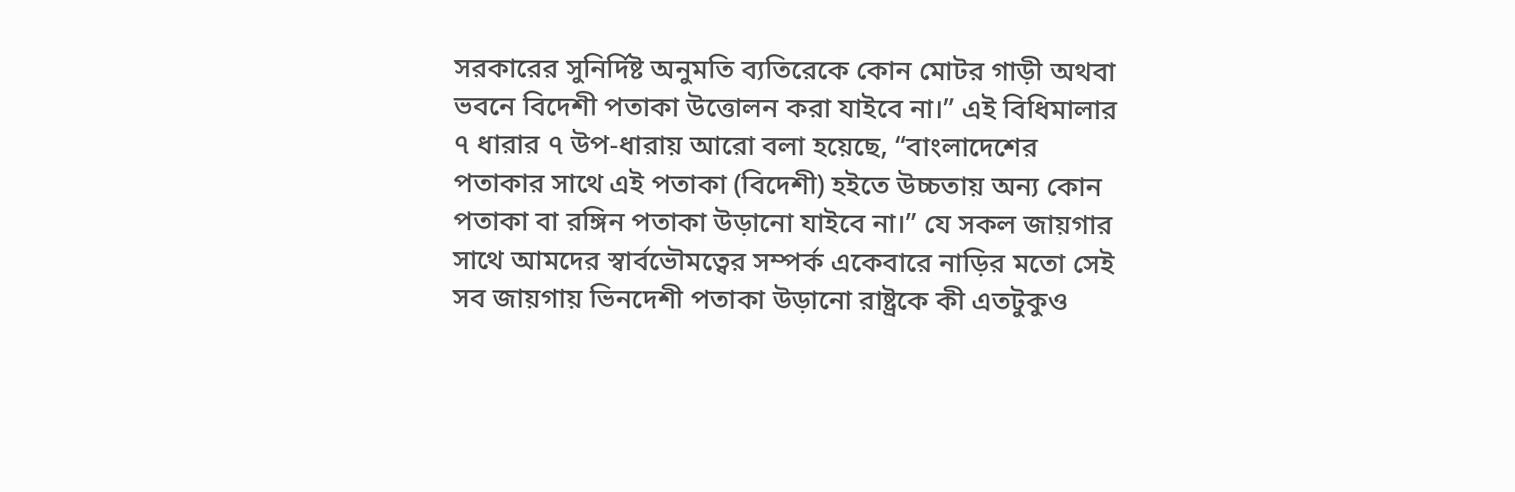সরকারের সুনির্দিষ্ট অনুমতি ব্যতিরেকে কোন মোটর গাড়ী অথবা ভবনে বিদেশী পতাকা উত্তোলন করা যাইবে না।” এই বিধিমালার ৭ ধারার ৭ উপ-ধারায় আরো বলা হয়েছে, “বাংলাদেশের পতাকার সাথে এই পতাকা (বিদেশী) হইতে উচ্চতায় অন্য কোন পতাকা বা রঙ্গিন পতাকা উড়ানো যাইবে না।” যে সকল জায়গার সাথে আমদের স্বার্বভৌমত্বের সম্পর্ক একেবারে নাড়ির মতো সেই সব জায়গায় ভিনদেশী পতাকা উড়ানো রাষ্ট্রকে কী এতটুকুও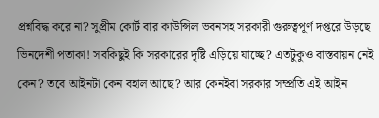প্রশ্নবিদ্ধ করে না? সুপ্রীম কোর্ট বার কাউন্সিল ভবনসহ সরকারী গুরুত্বপূর্ণ দপ্তরে উড়ছে ভিনদেশী পতাকা! সবকিছুই কি সরকারের দৃষ্টি এড়িয়ে যাচ্ছে? এতটুকুও বাস্তবায়ন নেই কেন? তবে আইনটা কেন বহাল আছে? আর কেনইবা সরকার সম্প্রতি এই আইন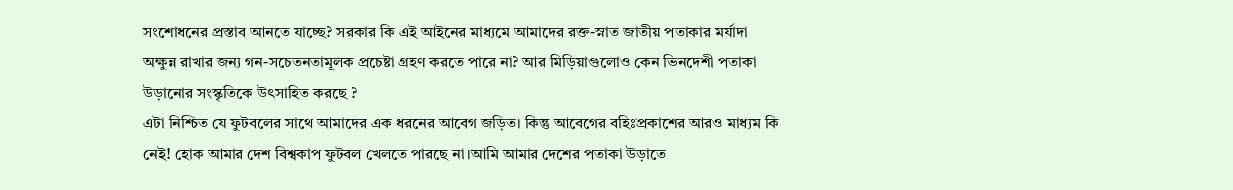সংশোধনের প্রস্তাব আনতে যাচ্ছে? সরকার কি এই আইনের মাধ্যমে আমাদের রক্ত-স্নাত জাতীয় পতাকার মর্যাদা অক্ষুন্ন রাখার জন্য গন-সচেতনতামূলক প্রচেষ্টা গ্রহণ করতে পারে না? আর মিড়িয়াগুলোও কেন ভিনদেশী পতাকা উড়ানোর সংস্কৃতিকে উৎসাহিত করছে ?
এটা নিশ্চিত যে ফুটবলের সাথে আমাদের এক ধরনের আবেগ জড়িত। কিন্তু আবেগের বহিঃপ্রকাশের আরও মাধ্যম কি নেই! হোক আমার দেশ বিশ্বকাপ ফুটবল খেলতে পারছে না।আমি আমার দেশের পতাকা উড়াতে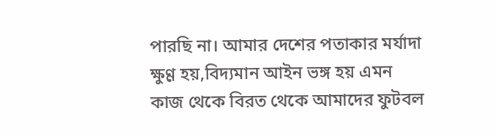পারছি না। আমার দেশের পতাকার মর্যাদা ক্ষুণ্ণ হয়,বিদ্যমান আইন ভঙ্গ হয় এমন কাজ থেকে বিরত থেকে আমাদের ফুটবল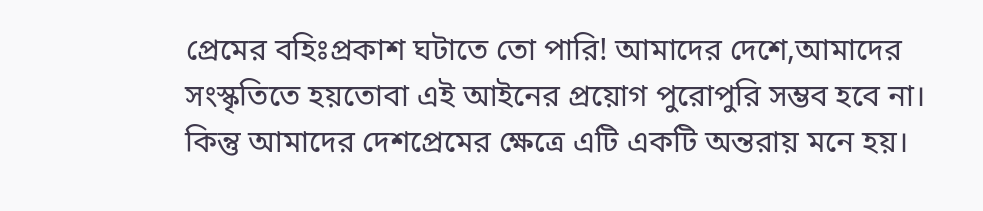প্রেমের বহিঃপ্রকাশ ঘটাতে তো পারি! আমাদের দেশে,আমাদের সংস্কৃতিতে হয়তোবা এই আইনের প্রয়োগ পুরোপুরি সম্ভব হবে না। কিন্তু আমাদের দেশপ্রেমের ক্ষেত্রে এটি একটি অন্তরায় মনে হয়।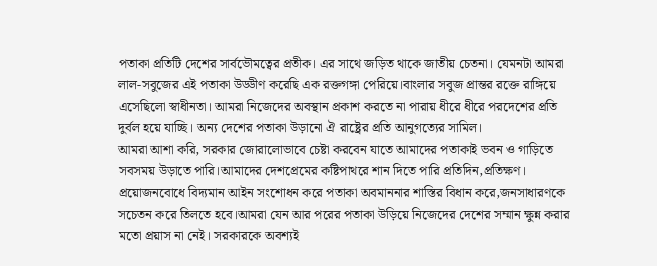পতাকা প্রতিটি দেশের সার্বভৌমত্বের প্রতীক। এর সাথে জড়িত থাকে জাতীয় চেতনা। যেমনটা আমরা লাল-সবুজের এই পতাকা উড্ডীণ করেছি এক রক্তগঙ্গা পেরিয়ে।বাংলার সবুজ প্রান্তর রক্তে রাঙ্গিয়ে এসেছিলো স্বাধীনতা। আমরা নিজেদের অবস্থান প্রকাশ করতে না পারায় ধীরে ধীরে পরদেশের প্রতি দুর্বল হয়ে যাচ্ছি। অন্য দেশের পতাকা উড়ানো ঐ রাষ্ট্রের প্রতি আনুগত্যের সামিল।
আমরা আশা করি, সরকার জোরালোভাবে চেষ্টা করবেন যাতে আমাদের পতাকাই ভবন ও গাড়িতে সবসময় উড়াতে পারি।আমাদের দেশপ্রেমের কষ্টিপাথরে শান দিতে পারি প্রতিদিন,প্রতিক্ষণ। প্রয়োজনবোধে বিদ্যমান আইন সংশোধন করে পতাকা অবমাননার শাস্তির বিধান করে,জনসাধারণকে সচেতন করে তিলতে হবে।আমরা যেন আর পরের পতাকা উড়িয়ে নিজেদের দেশের সম্মান ক্ষুন্ন করার মতো প্রয়াস না নেই। সরকারকে অবশ্যই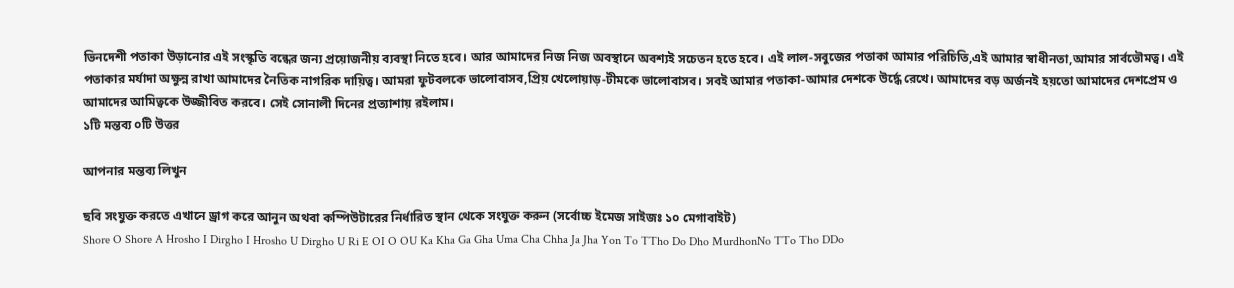ভিনদেশী পতাকা উড়ানোর এই সংস্কৃতি বন্ধের জন্য প্রয়োজনীয় ব্যবস্থা নিতে হবে। আর আমাদের নিজ নিজ অবস্থানে অবশ্যই সচেতন হতে হবে। এই লাল-সবুজের পতাকা আমার পরিচিতি,এই আমার স্বাধীনতা,আমার সার্বভৌমত্ব। এই পতাকার মর্যাদা অক্ষুন্ন রাখা আমাদের নৈতিক নাগরিক দায়িত্ব। আমরা ফুটবলকে ভালোবাসব,প্রিয় খেলোয়াড়-টীমকে ভালোবাসব। সবই আমার পতাকা-আমার দেশকে উর্দ্ধে রেখে। আমাদের বড় অর্জনই হয়তো আমাদের দেশপ্রেম ও আমাদের আমিত্বকে উজ্জীবিত করবে। সেই সোনালী দিনের প্রত্যাশায় রইলাম।
১টি মন্তব্য ০টি উত্তর

আপনার মন্তব্য লিখুন

ছবি সংযুক্ত করতে এখানে ড্রাগ করে আনুন অথবা কম্পিউটারের নির্ধারিত স্থান থেকে সংযুক্ত করুন (সর্বোচ্চ ইমেজ সাইজঃ ১০ মেগাবাইট)
Shore O Shore A Hrosho I Dirgho I Hrosho U Dirgho U Ri E OI O OU Ka Kha Ga Gha Uma Cha Chha Ja Jha Yon To TTho Do Dho MurdhonNo TTo Tho DDo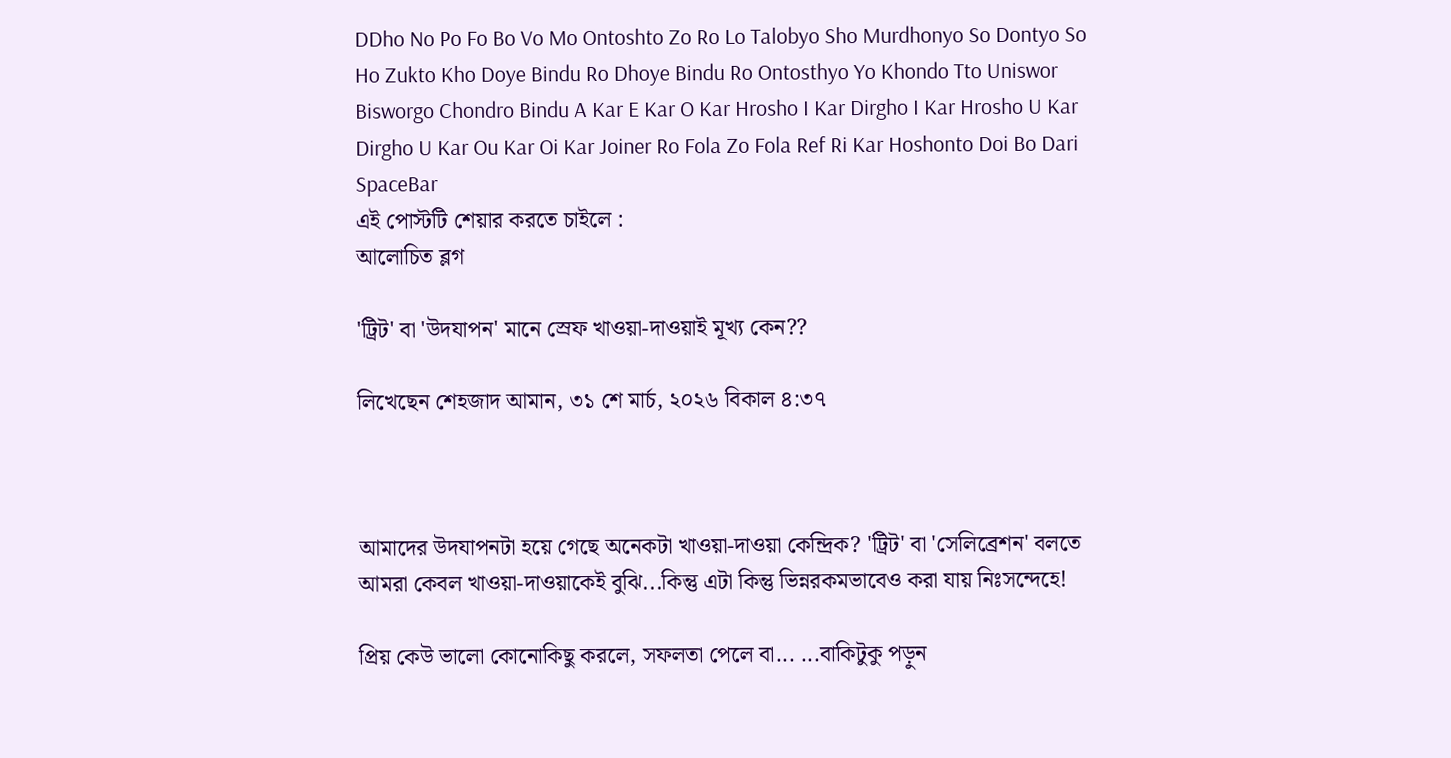DDho No Po Fo Bo Vo Mo Ontoshto Zo Ro Lo Talobyo Sho Murdhonyo So Dontyo So Ho Zukto Kho Doye Bindu Ro Dhoye Bindu Ro Ontosthyo Yo Khondo Tto Uniswor Bisworgo Chondro Bindu A Kar E Kar O Kar Hrosho I Kar Dirgho I Kar Hrosho U Kar Dirgho U Kar Ou Kar Oi Kar Joiner Ro Fola Zo Fola Ref Ri Kar Hoshonto Doi Bo Dari SpaceBar
এই পোস্টটি শেয়ার করতে চাইলে :
আলোচিত ব্লগ

'ট্রিট' বা 'উদযাপন' মানে স্রেফ খাওয়া-দাওয়াই মূখ্য কেন??

লিখেছেন শেহজাদ আমান, ৩১ শে মার্চ, ২০২৬ বিকাল ৪:৩৭



আমাদের উদযাপনটা হয়ে গেছে অনেকটা খাওয়া-দাওয়া কেন্দ্রিক? 'ট্রিট' বা 'সেলিব্রেশন' বলতে আমরা কেবল খাওয়া-দাওয়াকেই বুঝি...কিন্তু এটা কিন্তু ভিন্নরকমভাবেও করা যায় নিঃসন্দেহে!

প্রিয় কেউ ভালো কোনোকিছু করলে, সফলতা পেলে বা... ...বাকিটুকু পড়ুন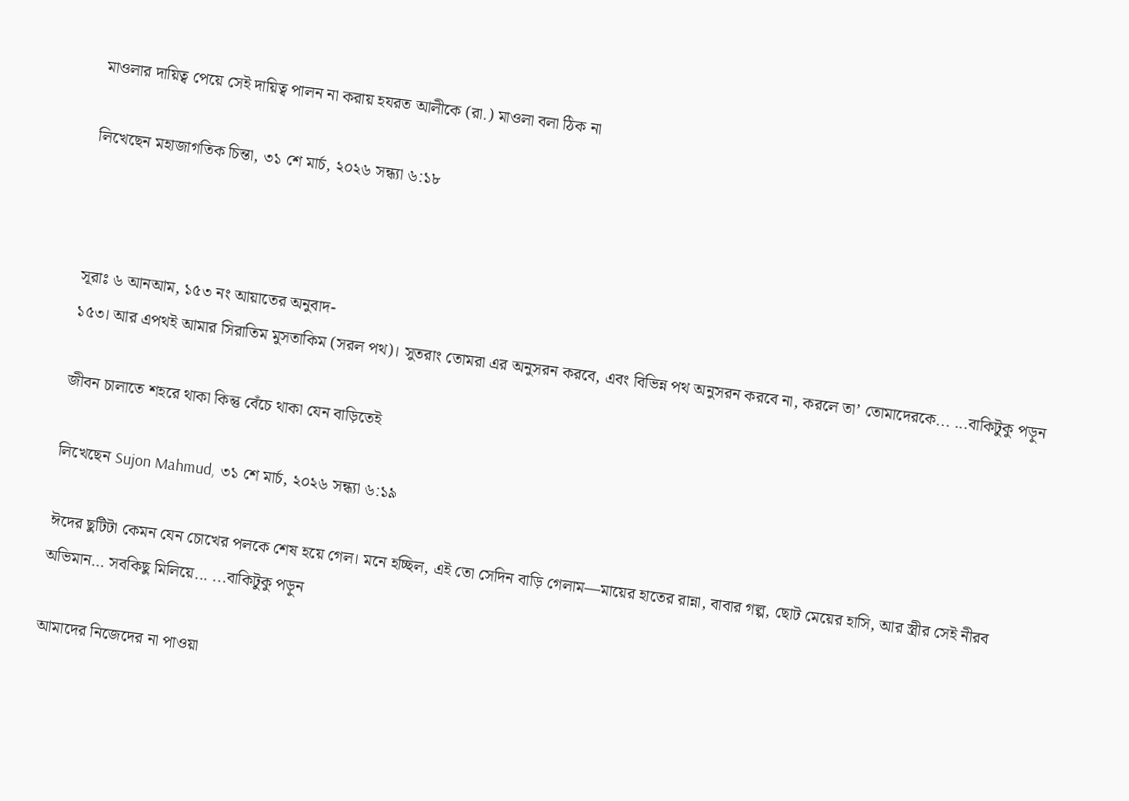মাওলার দায়িত্ব পেয়ে সেই দায়িত্ব পালন না করায় হযরত আলীকে (রা.) মাওলা বলা ঠিক না

লিখেছেন মহাজাগতিক চিন্তা, ৩১ শে মার্চ, ২০২৬ সন্ধ্যা ৬:১৮



সূরাঃ ৬ আনআম, ১৫৩ নং আয়াতের অনুবাদ-
১৫৩। আর এপথই আমার সিরাতিম মুসতাকিম (সরল পথ)। সুতরাং তোমরা এর অনুসরন করবে, এবং বিভিন্ন পথ অনুসরন করবে না, করলে তা’ তোমাদেরকে... ...বাকিটুকু পড়ুন

জীবন চালাতে শহরে থাকা কিন্তু বেঁচে থাকা যেন বাড়িতেই

লিখেছেন Sujon Mahmud, ৩১ শে মার্চ, ২০২৬ সন্ধ্যা ৬:১৯

ঈদের ছুটিটা কেমন যেন চোখের পলকে শেষ হয়ে গেল। মনে হচ্ছিল, এই তো সেদিন বাড়ি গেলাম—মায়ের হাতের রান্না, বাবার গল্প, ছোট মেয়ের হাসি, আর স্ত্রীর সেই নীরব অভিমান… সবকিছু মিলিয়ে... ...বাকিটুকু পড়ুন

আমাদের নিজেদের না পাওয়া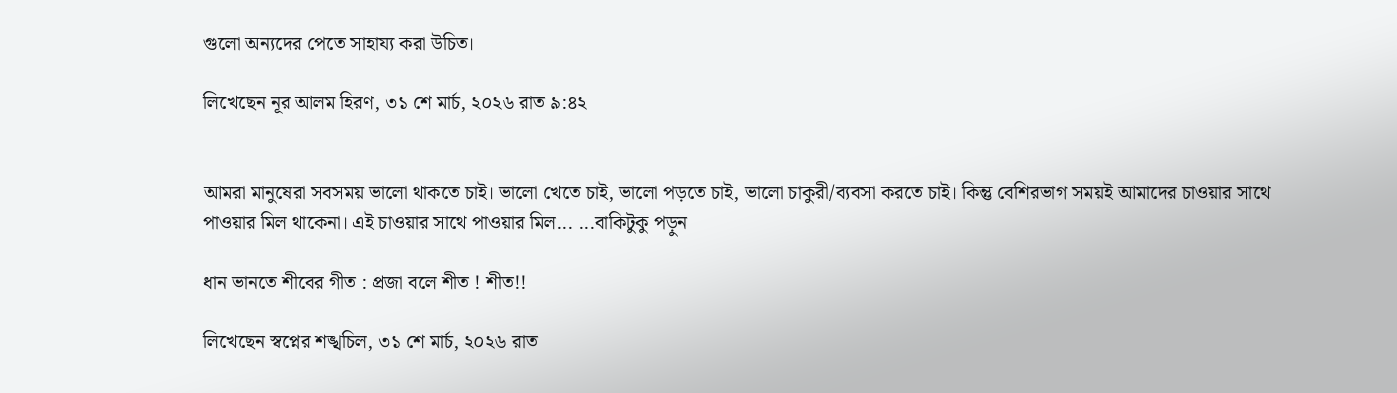গুলো অন্যদের পেতে সাহায্য করা উচিত।

লিখেছেন নূর আলম হিরণ, ৩১ শে মার্চ, ২০২৬ রাত ৯:৪২


আমরা মানুষেরা সবসময় ভালো থাকতে চাই। ভালো খেতে চাই, ভালো পড়তে চাই, ভালো চাকুরী/ব্যবসা করতে চাই। কিন্তু বেশিরভাগ সময়ই আমাদের চাওয়ার সাথে পাওয়ার মিল থাকেনা। এই চাওয়ার সাথে পাওয়ার মিল... ...বাকিটুকু পড়ুন

ধান ভানতে শীবের গীত : প্রজা বলে শীত ! শীত!!

লিখেছেন স্বপ্নের শঙ্খচিল, ৩১ শে মার্চ, ২০২৬ রাত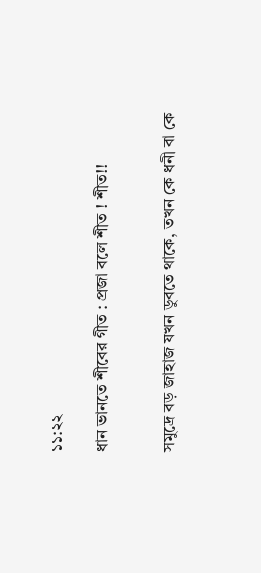১১:২২

ধান ভানতে শীবের গীত : প্রজা বলে শীত ! শীত!!


সমুদ্রে বড় জাহাজ যখন ডুবতে থাকে, তখন কে ধনী বা কে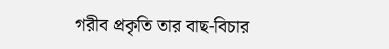গরীব প্রকৃতি তার বাছ-বিচার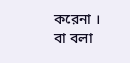করেনা ।
বা বলা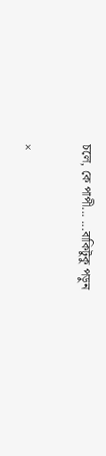চলে, কে পাপী... ...বাকিটুকু পড়ুন

×